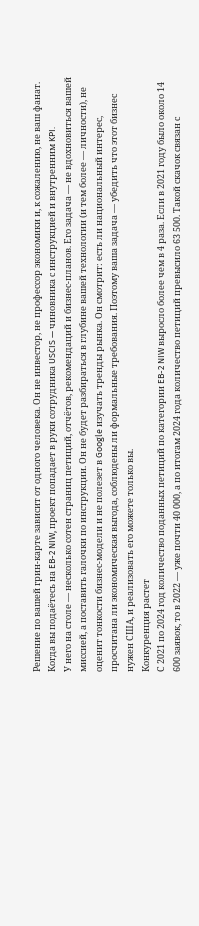Решение по вашей грин-карте зависит от одного человека. Он не инвестор, не профессор экономики и, к сожалению, не ваш фанат. Когда вы подаётесь на EB-2 NIW, проект попадает в руки сотрудника USCIS — чиновника с инструкцией и внутренним KPI.
У него на столе — несколько сотен страниц петиций, отчётов, рекомендаций и бизнес-планов. Его задача — не вдохновиться вашей миссией, а поставить галочки по инструкции. Он не будет разбираться в глубине вашей технологии (и тем более — личности), не оценит тонкости бизнес-модели и не полезет в Google изучать тренды рынка. Он смотрит: есть ли национальный интерес, просчитана ли экономическая выгода, соблюдены ли формальные требования. Поэтому ваша задача — убедить что этот бизнес нужен США, и реализовать его можете только вы.
Конкуренция растет
С 2021 по 2024 год количество поданных петиций по категории EB-2 NIW выросло более чем в 4 раза. Если в 2021 году было около 14 600 заявок, то в 2022 — уже почти 40 000, а по итогам 2024 года количество петиций превысило 63 500. Такой скачок связан с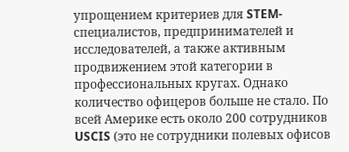упрощением критериев для STEM-специалистов, предпринимателей и исследователей, а также активным продвижением этой категории в профессиональных кругах. Однако количество офицеров больше не стало. По всей Америке есть около 200 сотрудников USCIS (это не сотрудники полевых офисов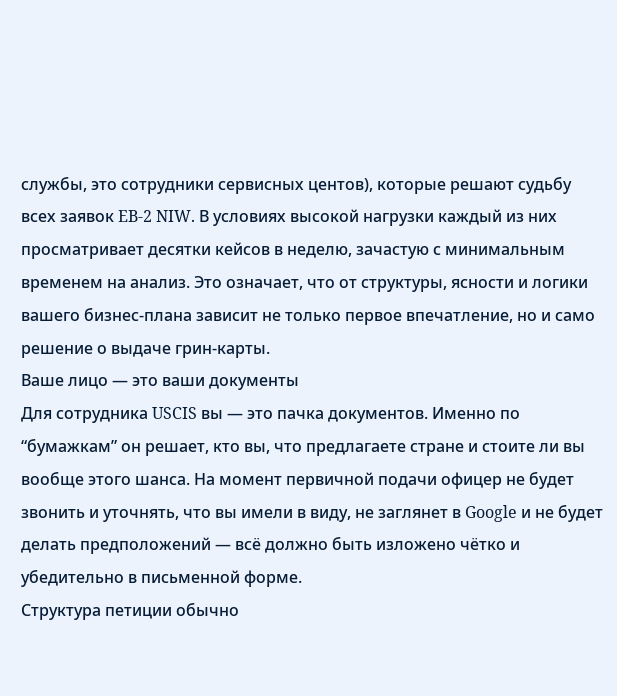службы, это сотрудники сервисных центов), которые решают судьбу всех заявок EB-2 NIW. В условиях высокой нагрузки каждый из них просматривает десятки кейсов в неделю, зачастую с минимальным временем на анализ. Это означает, что от структуры, ясности и логики вашего бизнес-плана зависит не только первое впечатление, но и само решение о выдаче грин-карты.
Ваше лицо — это ваши документы
Для сотрудника USCIS вы — это пачка документов. Именно по “бумажкам” он решает, кто вы, что предлагаете стране и стоите ли вы вообще этого шанса. На момент первичной подачи офицер не будет звонить и уточнять, что вы имели в виду, не заглянет в Google и не будет делать предположений — всё должно быть изложено чётко и убедительно в письменной форме.
Структура петиции обычно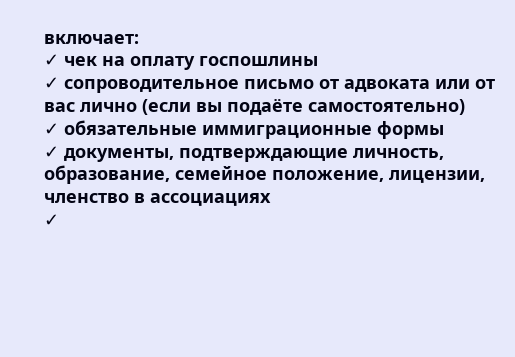включает:
✓ чек на оплату госпошлины
✓ сопроводительное письмо от адвоката или от вас лично (если вы подаёте самостоятельно)
✓ обязательные иммиграционные формы
✓ документы, подтверждающие личность, образование, семейное положение, лицензии, членство в ассоциациях
✓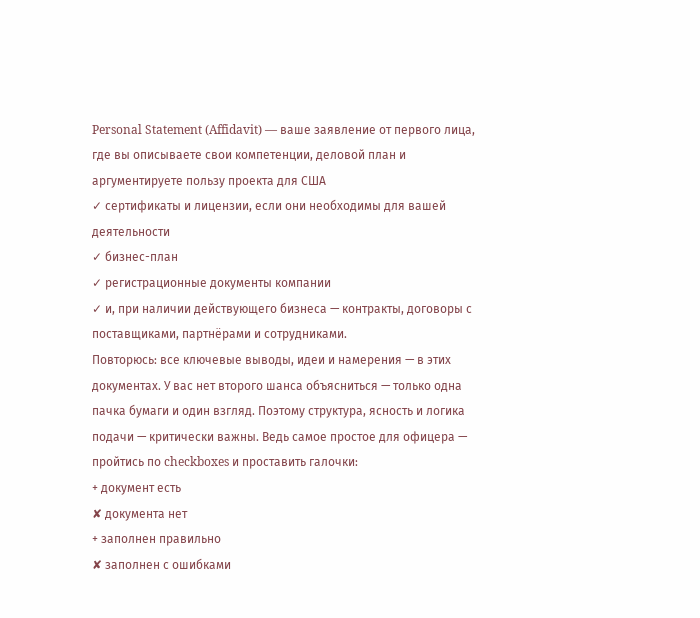Personal Statement (Affidavit) — ваше заявление от первого лица, где вы описываете свои компетенции, деловой план и аргументируете пользу проекта для США
✓ сертификаты и лицензии, если они необходимы для вашей деятельности
✓ бизнес-план
✓ регистрационные документы компании
✓ и, при наличии действующего бизнеса — контракты, договоры с поставщиками, партнёрами и сотрудниками.
Повторюсь: все ключевые выводы, идеи и намерения — в этих документах. У вас нет второго шанса объясниться — только одна пачка бумаги и один взгляд. Поэтому структура, ясность и логика подачи — критически важны. Ведь самое простое для офицера — пройтись по checkboxes и проставить галочки:
+ документ есть
✘ документа нет
+ заполнен правильно
✘ заполнен с ошибками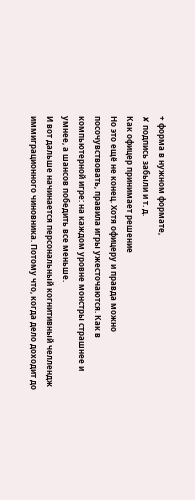+ форма в нужном формате,
✘ подпись забыли и т. д.
Как офицер принимает решение
Но это ещё не конец. Хотя офицеру и правда можно посочувствовать, правила игры ужесточаются. Как в компьютерной игре: на каждом уровне монстры страшнее и умнее, а шансов победить все меньше.
И вот дальше начинается персональный когнитивный челлендж иммиграционного чиновника. Потому что, когда дело доходит до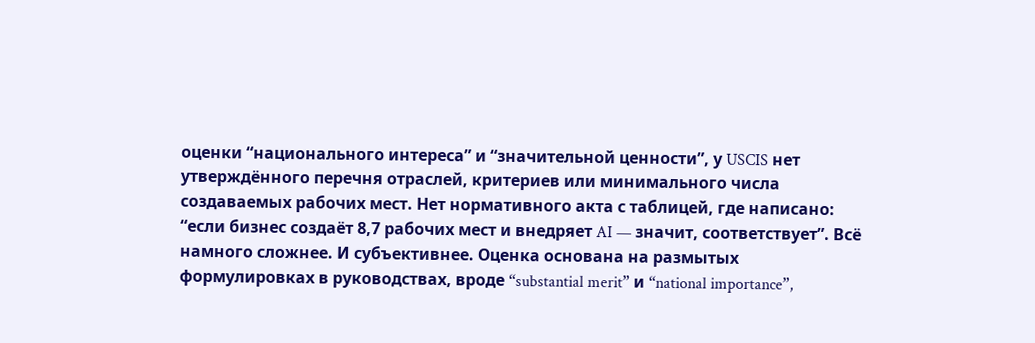оценки “национального интереса” и “значительной ценности”, у USCIS нет утверждённого перечня отраслей, критериев или минимального числа создаваемых рабочих мест. Нет нормативного акта с таблицей, где написано: “если бизнес создаёт 8,7 рабочих мест и внедряет AI — значит, соответствует”. Всё намного сложнее. И субъективнее. Оценка основана на размытых формулировках в руководствах, вроде “substantial merit” и “national importance”,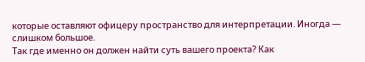которые оставляют офицеру пространство для интерпретации. Иногда — слишком большое.
Так где именно он должен найти суть вашего проекта? Как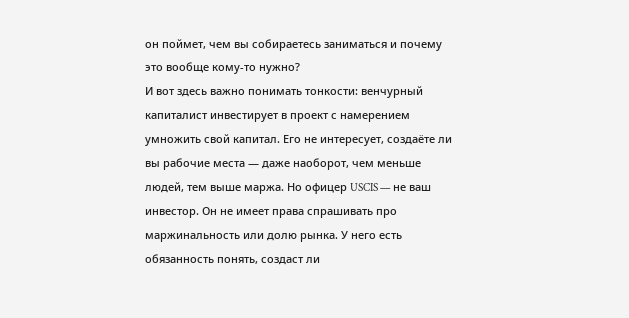он поймет, чем вы собираетесь заниматься и почему это вообще кому-то нужно?
И вот здесь важно понимать тонкости: венчурный капиталист инвестирует в проект с намерением умножить свой капитал. Его не интересует, создаёте ли вы рабочие места — даже наоборот, чем меньше людей, тем выше маржа. Но офицер USCIS — не ваш инвестор. Он не имеет права спрашивать про маржинальность или долю рынка. У него есть обязанность понять, создаст ли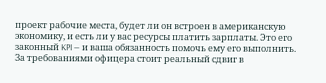проект рабочие места, будет ли он встроен в американскую экономику, и есть ли у вас ресурсы платить зарплаты. Это его законный KPI — и ваша обязанность помочь ему его выполнить.
За требованиями офицера стоит реальный сдвиг в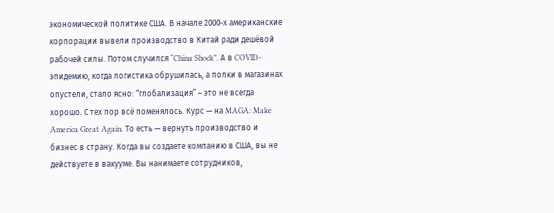экономической политике США. В начале 2000-х американские корпорации вывели производство в Китай ради дешёвой рабочей силы. Потом случился “China Shock”. А в COVID-эпидемию, когда логистика обрушилась, а полки в магазинах опустели, стало ясно: “глобализация” – это не всегда хорошо. С тех пор всё поменялось. Курс — на MAGA: Make America Great Again. То есть — вернуть производство и бизнес в страну. Когда вы создаете компанию в США, вы не действуете в вакууме. Вы нанимаете сотрудников,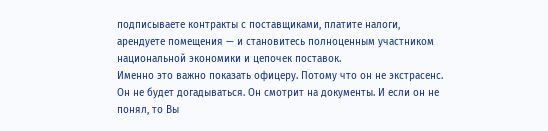подписываете контракты с поставщиками, платите налоги, арендуете помещения — и становитесь полноценным участником национальной экономики и цепочек поставок.
Именно это важно показать офицеру. Потому что он не экстрасенс. Он не будет догадываться. Он смотрит на документы. И если он не понял, то Вы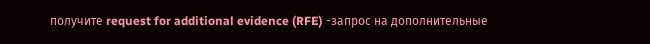получите request for additional evidence (RFE) -запрос на дополнительные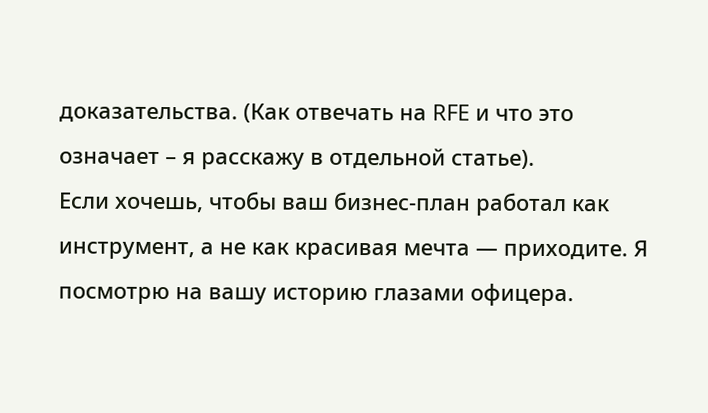доказательства. (Как отвечать на RFE и что это означает – я расскажу в отдельной статье).
Если хочешь, чтобы ваш бизнес-план работал как инструмент, а не как красивая мечта — приходите. Я посмотрю на вашу историю глазами офицера.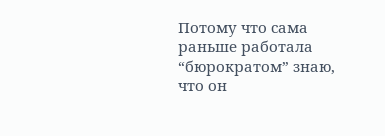Потому что сама раньше работала “бюрократом” знаю, что он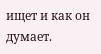ищет и как он думает.